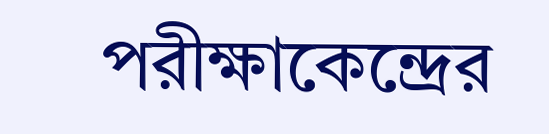পরীক্ষাকেন্দ্রের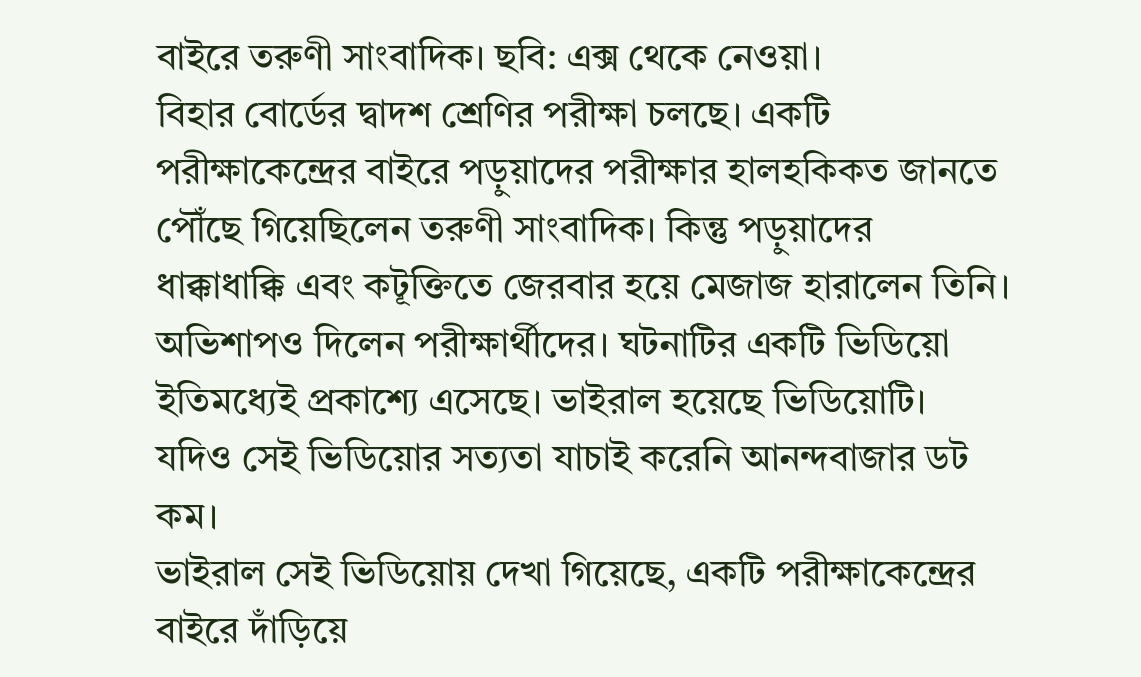বাইরে তরুণী সাংবাদিক। ছবি: এক্স থেকে নেওয়া।
বিহার বোর্ডের দ্বাদশ শ্রেণির পরীক্ষা চলছে। একটি পরীক্ষাকেন্দ্রের বাইরে পড়ুয়াদের পরীক্ষার হালহকিকত জানতে পৌঁছে গিয়েছিলেন তরুণী সাংবাদিক। কিন্তু পড়ুয়াদের ধাক্কাধাক্কি এবং কটূক্তিতে জেরবার হয়ে মেজাজ হারালেন তিনি। অভিশাপও দিলেন পরীক্ষার্থীদের। ঘটনাটির একটি ভিডিয়ো ইতিমধ্যেই প্রকাশ্যে এসেছে। ভাইরাল হয়েছে ভিডিয়োটি। যদিও সেই ভিডিয়োর সত্যতা যাচাই করেনি আনন্দবাজার ডট কম।
ভাইরাল সেই ভিডিয়োয় দেখা গিয়েছে, একটি পরীক্ষাকেন্দ্রের বাইরে দাঁড়িয়ে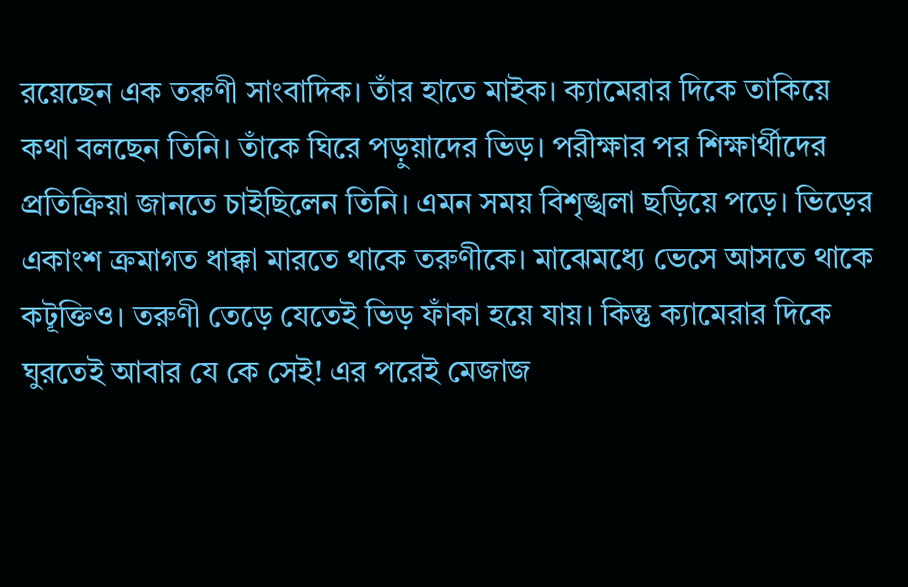রয়েছেন এক তরুণী সাংবাদিক। তাঁর হাতে মাইক। ক্যামেরার দিকে তাকিয়ে কথা বলছেন তিনি। তাঁকে ঘিরে পড়ুয়াদের ভিড়। পরীক্ষার পর শিক্ষার্থীদের প্রতিক্রিয়া জানতে চাইছিলেন তিনি। এমন সময় বিশৃঙ্খলা ছড়িয়ে পড়ে। ভিড়ের একাংশ ক্রমাগত ধাক্কা মারতে থাকে তরুণীকে। মাঝেমধ্যে ভেসে আসতে থাকে কটূক্তিও। তরুণী তেড়ে যেতেই ভিড় ফাঁকা হয়ে যায়। কিন্তু ক্যামেরার দিকে ঘুরতেই আবার যে কে সেই! এর পরেই মেজাজ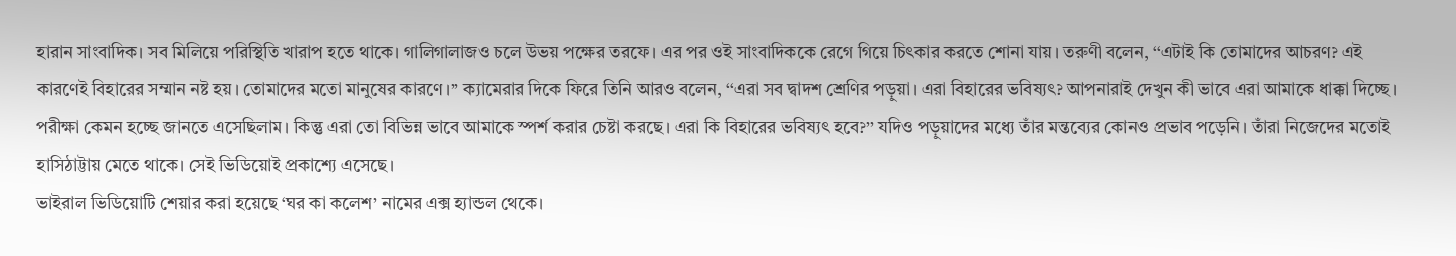হারান সাংবাদিক। সব মিলিয়ে পরিস্থিতি খারাপ হতে থাকে। গালিগালাজও চলে উভয় পক্ষের তরফে। এর পর ওই সাংবাদিককে রেগে গিয়ে চিৎকার করতে শোনা যায়। তরুণী বলেন, ‘‘এটাই কি তোমাদের আচরণ? এই কারণেই বিহারের সম্মান নষ্ট হয়। তোমাদের মতো মানুষের কারণে।’’ ক্যামেরার দিকে ফিরে তিনি আরও বলেন, ‘‘এরা সব দ্বাদশ শ্রেণির পড়ুয়া। এরা বিহারের ভবিষ্যৎ? আপনারাই দেখুন কী ভাবে এরা আমাকে ধাক্কা দিচ্ছে। পরীক্ষা কেমন হচ্ছে জানতে এসেছিলাম। কিন্তু এরা তো বিভিন্ন ভাবে আমাকে স্পর্শ করার চেষ্টা করছে। এরা কি বিহারের ভবিষ্যৎ হবে?’’ যদিও পড়ুয়াদের মধ্যে তাঁর মন্তব্যের কোনও প্রভাব পড়েনি। তাঁরা নিজেদের মতোই হাসিঠাট্টায় মেতে থাকে। সেই ভিডিয়োই প্রকাশ্যে এসেছে।
ভাইরাল ভিডিয়োটি শেয়ার করা হয়েছে ‘ঘর কা কলেশ’ নামের এক্স হ্যান্ডল থেকে।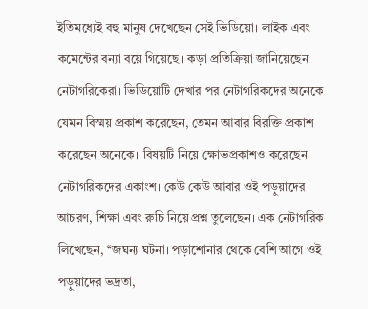ইতিমধ্যেই বহু মানুষ দেখেছেন সেই ভিডিয়ো। লাইক এবং কমেন্টের বন্যা বয়ে গিয়েছে। কড়া প্রতিক্রিয়া জানিয়েছেন নেটাগরিকেরা। ভিডিয়োটি দেখার পর নেটাগরিকদের অনেকে যেমন বিস্ময় প্রকাশ করেছেন, তেমন আবার বিরক্তি প্রকাশ করেছেন অনেকে। বিষয়টি নিয়ে ক্ষোভপ্রকাশও করেছেন নেটাগরিকদের একাংশ। কেউ কেউ আবার ওই পড়ুয়াদের আচরণ, শিক্ষা এবং রুচি নিয়ে প্রশ্ন তুলেছেন। এক নেটাগরিক লিখেছেন, ‘‘জঘন্য ঘটনা। পড়াশোনার থেকে বেশি আগে ওই পড়ুয়াদের ভদ্রতা,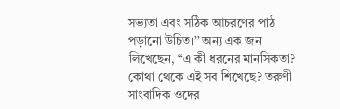সভ্যতা এবং সঠিক আচরণের পাঠ পড়ানো উচিত।’’ অন্য এক জন লিখেছেন, ‘‘এ কী ধরনের মানসিকতা? কোথা থেকে এই সব শিখেছে? তরুণী সাংবাদিক ওদের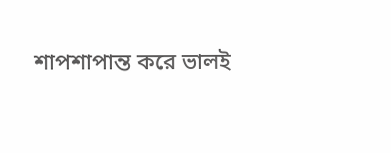শাপশাপান্ত করে ভালই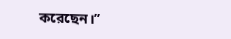করেছেন।’’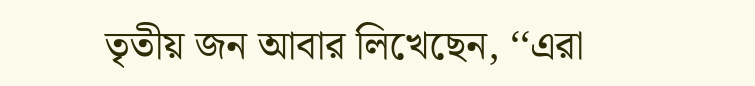তৃতীয় জন আবার লিখেছেন, ‘‘এরা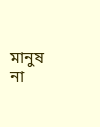মানুষ না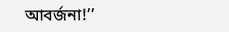আবর্জনা!’’